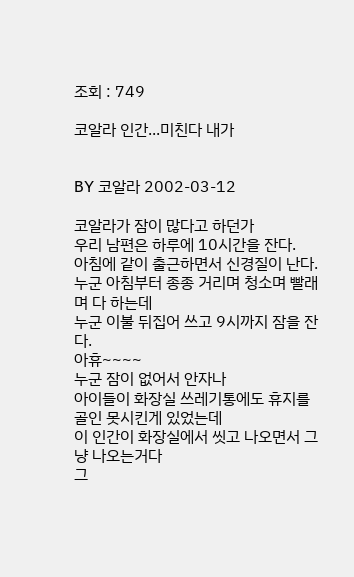조회 : 749

코알라 인간...미친다 내가


BY 코알라 2002-03-12

코알라가 잠이 많다고 하던가
우리 남편은 하루에 10시간을 잔다.
아침에 같이 출근하면서 신경질이 난다.
누군 아침부터 종종 거리며 청소며 빨래며 다 하는데
누군 이불 뒤집어 쓰고 9시까지 잠을 잔다.
아휴~~~~
누군 잠이 없어서 안자나
아이들이 화장실 쓰레기통에도 휴지를 골인 못시킨게 있었는데
이 인간이 화장실에서 씻고 나오면서 그냥 나오는거다
그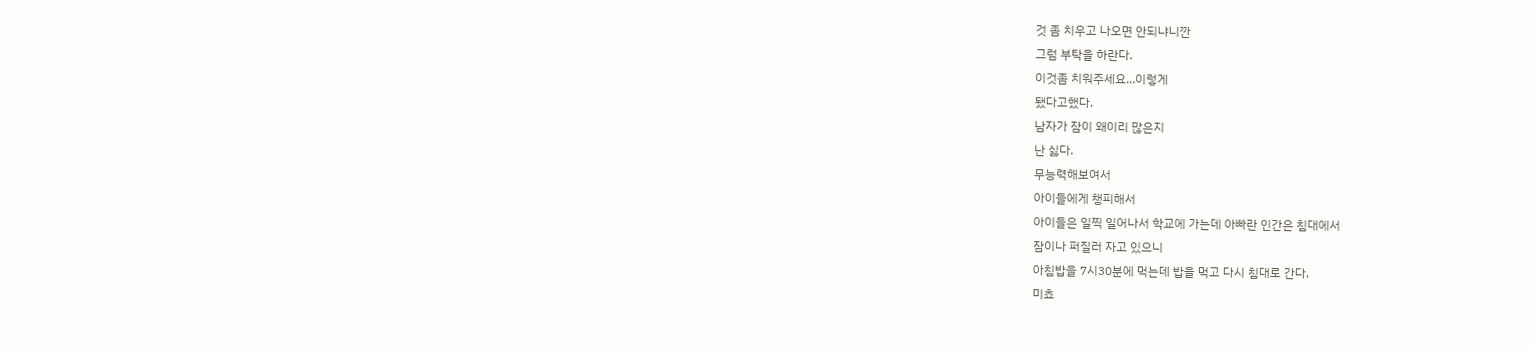것 좀 치우고 나오면 안되냐니깐
그럼 부탁을 하란다.
이것좀 치워주세요...이렇게
됐다고했다.
남자가 잠이 왜이리 많은지
난 싫다.
무능력해보여서
아이들에게 챙피해서
아이들은 일찍 일어나서 학교에 가는데 아빠란 인간은 침대에서
잠이나 퍼질러 자고 있으니
아침밥을 7시30분에 먹는데 밥을 먹고 다시 침대로 간다.
미쵸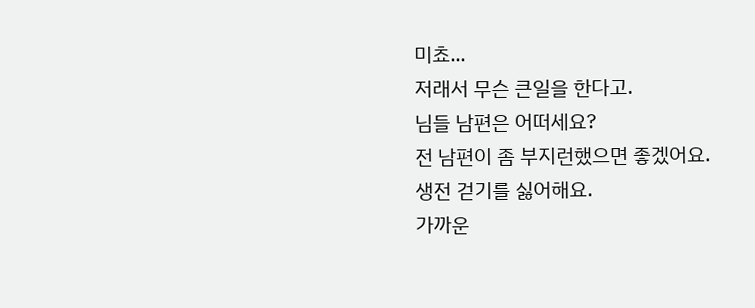미쵸...
저래서 무슨 큰일을 한다고.
님들 남편은 어떠세요?
전 남편이 좀 부지런했으면 좋겠어요.
생전 걷기를 싫어해요.
가까운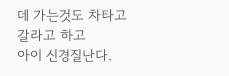데 가는것도 차타고 갈라고 하고
아이 신경질난다.